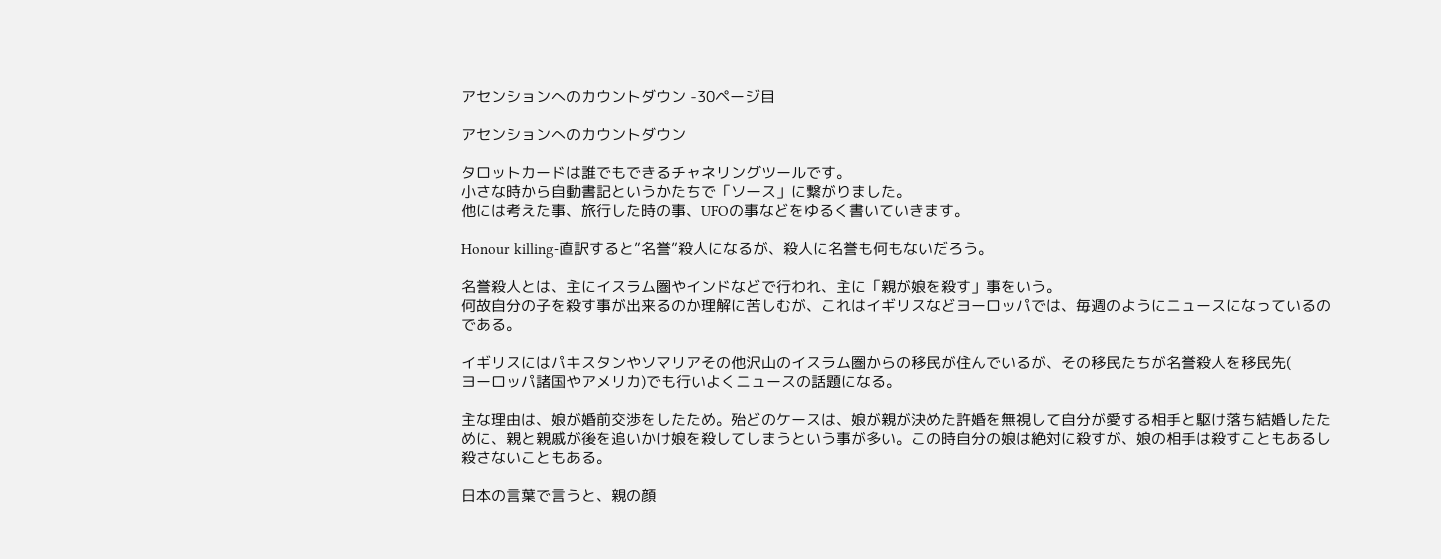アセンションへのカウントダウン -30ページ目

アセンションへのカウントダウン

タロットカードは誰でもできるチャネリングツールです。
小さな時から自動書記というかたちで「ソース」に繋がりました。
他には考えた事、旅行した時の事、UFOの事などをゆるく書いていきます。

Honour killing-直訳すると”名誉”殺人になるが、殺人に名誉も何もないだろう。

名誉殺人とは、主にイスラム圏やインドなどで行われ、主に「親が娘を殺す」事をいう。
何故自分の子を殺す事が出来るのか理解に苦しむが、これはイギリスなどヨーロッパでは、毎週のようにニュースになっているのである。

イギリスにはパキスタンやソマリアその他沢山のイスラム圏からの移民が住んでいるが、その移民たちが名誉殺人を移民先(
ヨーロッパ諸国やアメリカ)でも行いよくニュースの話題になる。

主な理由は、娘が婚前交渉をしたため。殆どのケースは、娘が親が決めた許婚を無視して自分が愛する相手と駆け落ち結婚したために、親と親戚が後を追いかけ娘を殺してしまうという事が多い。この時自分の娘は絶対に殺すが、娘の相手は殺すこともあるし殺さないこともある。

日本の言葉で言うと、親の顔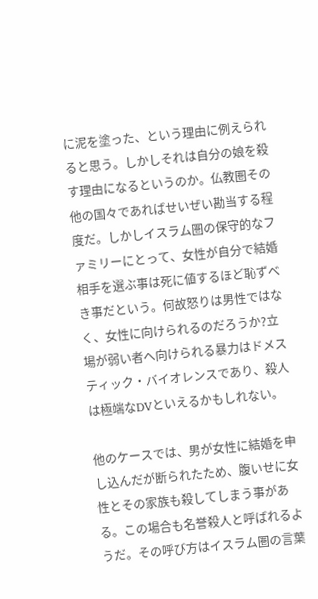に泥を塗った、という理由に例えられると思う。しかしそれは自分の娘を殺す理由になるというのか。仏教圏その他の国々であればせいぜい勘当する程度だ。しかしイスラム圏の保守的なファミリーにとって、女性が自分で結婚相手を選ぶ事は死に値するほど恥ずべき事だという。何故怒りは男性ではなく、女性に向けられるのだろうか?立場が弱い者へ向けられる暴力はドメスティック・バイオレンスであり、殺人は極端なDVといえるかもしれない。

他のケースでは、男が女性に結婚を申し込んだが断られたため、腹いせに女性とその家族も殺してしまう事がある。この場合も名誉殺人と呼ばれるようだ。その呼び方はイスラム圏の言葉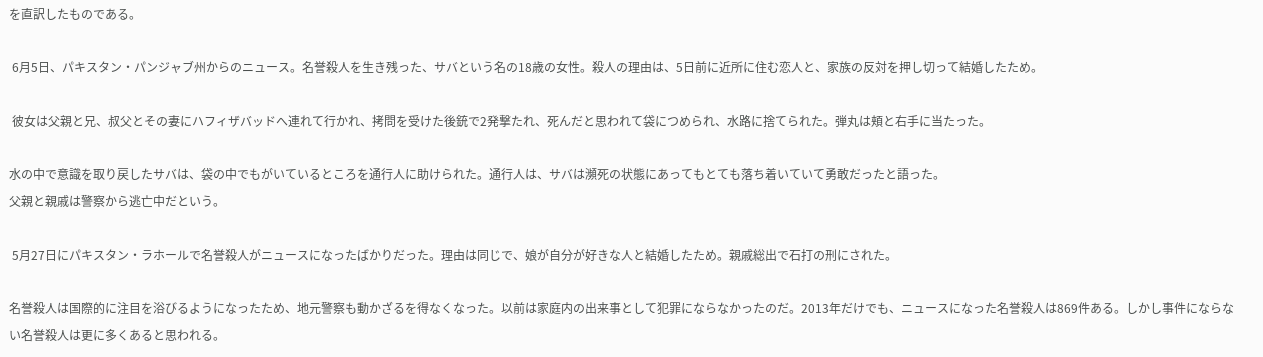を直訳したものである。

 6月5日、パキスタン・パンジャブ州からのニュース。名誉殺人を生き残った、サバという名の18歳の女性。殺人の理由は、5日前に近所に住む恋人と、家族の反対を押し切って結婚したため。

 彼女は父親と兄、叔父とその妻にハフィザバッドへ連れて行かれ、拷問を受けた後銃で2発撃たれ、死んだと思われて袋につめられ、水路に捨てられた。弾丸は頬と右手に当たった。

水の中で意識を取り戻したサバは、袋の中でもがいているところを通行人に助けられた。通行人は、サバは瀕死の状態にあってもとても落ち着いていて勇敢だったと語った。
父親と親戚は警察から逃亡中だという。

 5月27日にパキスタン・ラホールで名誉殺人がニュースになったばかりだった。理由は同じで、娘が自分が好きな人と結婚したため。親戚総出で石打の刑にされた。

名誉殺人は国際的に注目を浴びるようになったため、地元警察も動かざるを得なくなった。以前は家庭内の出来事として犯罪にならなかったのだ。2013年だけでも、ニュースになった名誉殺人は869件ある。しかし事件にならない名誉殺人は更に多くあると思われる。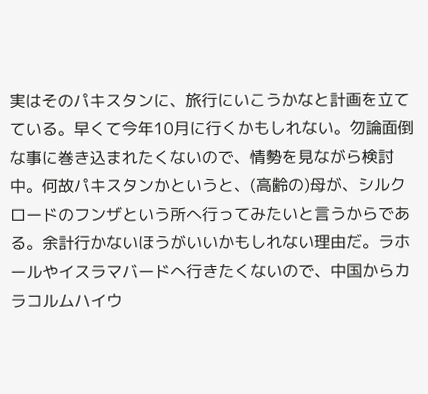実はそのパキスタンに、旅行にいこうかなと計画を立てている。早くて今年10月に行くかもしれない。勿論面倒な事に巻き込まれたくないので、情勢を見ながら検討中。何故パキスタンかというと、(高齢の)母が、シルクロードのフンザという所へ行ってみたいと言うからである。余計行かないほうがいいかもしれない理由だ。ラホールやイスラマバードへ行きたくないので、中国からカラコルムハイウ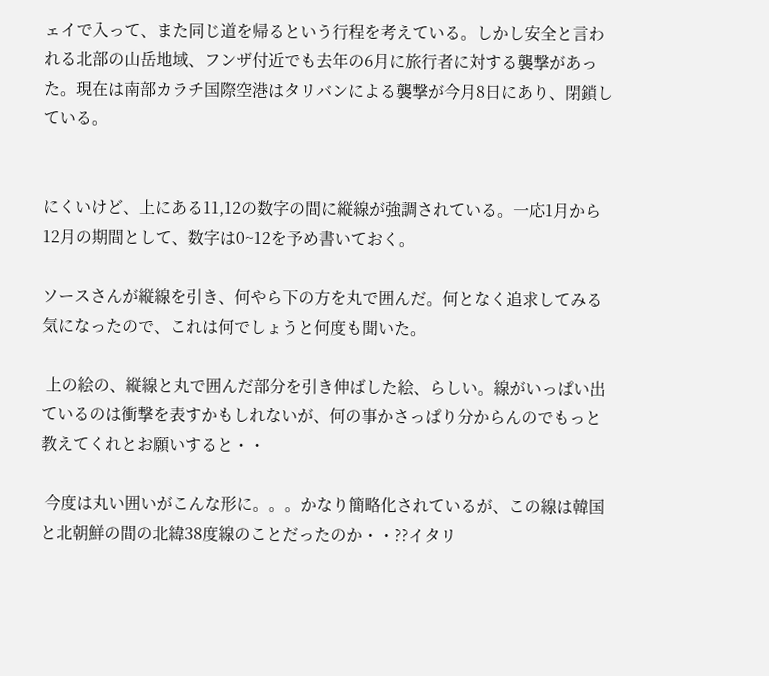ェイで入って、また同じ道を帰るという行程を考えている。しかし安全と言われる北部の山岳地域、フンザ付近でも去年の6月に旅行者に対する襲撃があった。現在は南部カラチ国際空港はタリバンによる襲撃が今月8日にあり、閉鎖している。


にくいけど、上にある11,12の数字の間に縦線が強調されている。一応1月から12月の期間として、数字は0~12を予め書いておく。

ソースさんが縦線を引き、何やら下の方を丸で囲んだ。何となく追求してみる気になったので、これは何でしょうと何度も聞いた。

 上の絵の、縦線と丸で囲んだ部分を引き伸ばした絵、らしい。線がいっぱい出ているのは衝撃を表すかもしれないが、何の事かさっぱり分からんのでもっと教えてくれとお願いすると・・

 今度は丸い囲いがこんな形に。。。かなり簡略化されているが、この線は韓国と北朝鮮の間の北緯38度線のことだったのか・・??イタリ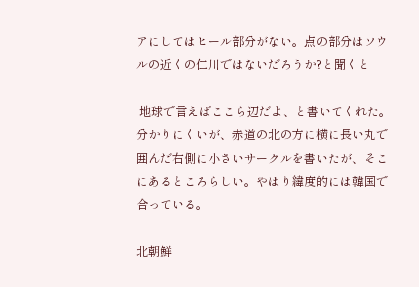アにしてはヒール部分がない。点の部分はソウルの近くの仁川ではないだろうか?と聞くと

 地球で言えばここら辺だよ、と書いてくれた。分かりにくいが、赤道の北の方に横に長い丸で囲んだ右側に小さいサークルを書いたが、そこにあるところらしい。やはり緯度的には韓国で合っている。

北朝鮮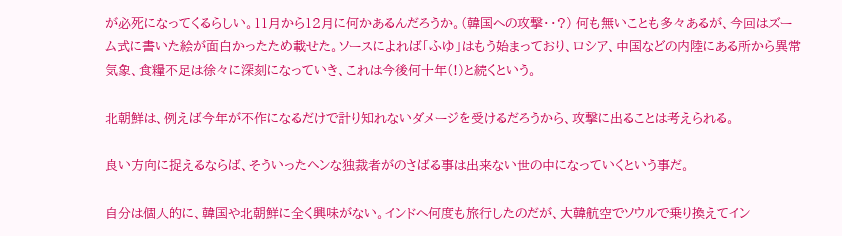が必死になってくるらしい。11月から12月に何かあるんだろうか。(韓国への攻撃・・?) 何も無いことも多々あるが、今回はズーム式に書いた絵が面白かったため載せた。ソースによれば「ふゆ」はもう始まっており、ロシア、中国などの内陸にある所から異常気象、食糧不足は徐々に深刻になっていき、これは今後何十年(!)と続くという。

北朝鮮は、例えば今年が不作になるだけで計り知れないダメージを受けるだろうから、攻撃に出ることは考えられる。

良い方向に捉えるならば、そういったヘンな独裁者がのさばる事は出来ない世の中になっていくという事だ。

自分は個人的に、韓国や北朝鮮に全く興味がない。インドへ何度も旅行したのだが、大韓航空でソウルで乗り換えてイン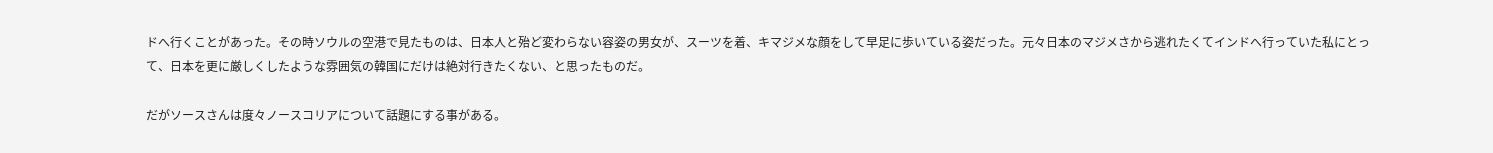ドへ行くことがあった。その時ソウルの空港で見たものは、日本人と殆ど変わらない容姿の男女が、スーツを着、キマジメな顔をして早足に歩いている姿だった。元々日本のマジメさから逃れたくてインドへ行っていた私にとって、日本を更に厳しくしたような雰囲気の韓国にだけは絶対行きたくない、と思ったものだ。

だがソースさんは度々ノースコリアについて話題にする事がある。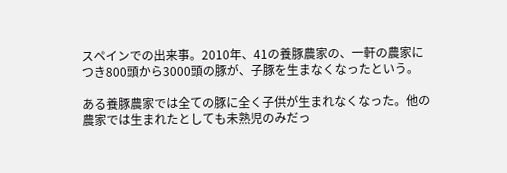スペインでの出来事。2010年、41の養豚農家の、一軒の農家につき800頭から3000頭の豚が、子豚を生まなくなったという。

ある養豚農家では全ての豚に全く子供が生まれなくなった。他の農家では生まれたとしても未熟児のみだっ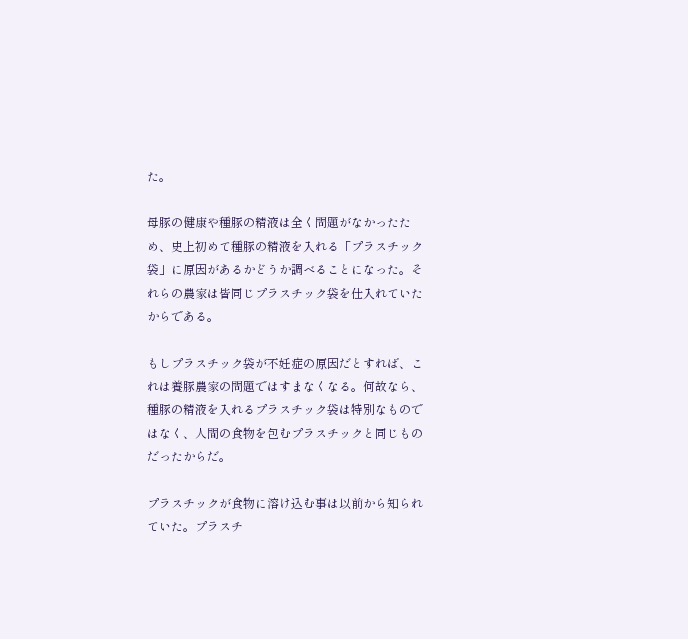た。

母豚の健康や種豚の精液は全く問題がなかったため、史上初めて種豚の精液を入れる「プラスチック袋」に原因があるかどうか調べることになった。それらの農家は皆同じプラスチック袋を仕入れていたからである。

もしプラスチック袋が不妊症の原因だとすれば、これは養豚農家の問題ではすまなくなる。何故なら、種豚の精液を入れるプラスチック袋は特別なものではなく、人間の食物を包むプラスチックと同じものだったからだ。

プラスチックが食物に溶け込む事は以前から知られていた。プラスチ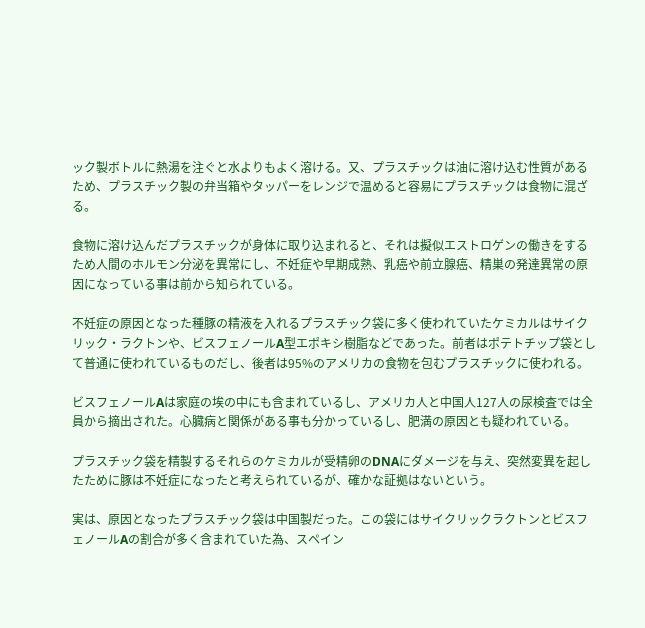ック製ボトルに熱湯を注ぐと水よりもよく溶ける。又、プラスチックは油に溶け込む性質があるため、プラスチック製の弁当箱やタッパーをレンジで温めると容易にプラスチックは食物に混ざる。

食物に溶け込んだプラスチックが身体に取り込まれると、それは擬似エストロゲンの働きをするため人間のホルモン分泌を異常にし、不妊症や早期成熟、乳癌や前立腺癌、精巣の発達異常の原因になっている事は前から知られている。

不妊症の原因となった種豚の精液を入れるプラスチック袋に多く使われていたケミカルはサイクリック・ラクトンや、ビスフェノールA型エポキシ樹脂などであった。前者はポテトチップ袋として普通に使われているものだし、後者は95%のアメリカの食物を包むプラスチックに使われる。

ビスフェノールAは家庭の埃の中にも含まれているし、アメリカ人と中国人127人の尿検査では全員から摘出された。心臓病と関係がある事も分かっているし、肥満の原因とも疑われている。

プラスチック袋を精製するそれらのケミカルが受精卵のDNAにダメージを与え、突然変異を起したために豚は不妊症になったと考えられているが、確かな証拠はないという。

実は、原因となったプラスチック袋は中国製だった。この袋にはサイクリックラクトンとビスフェノールAの割合が多く含まれていた為、スペイン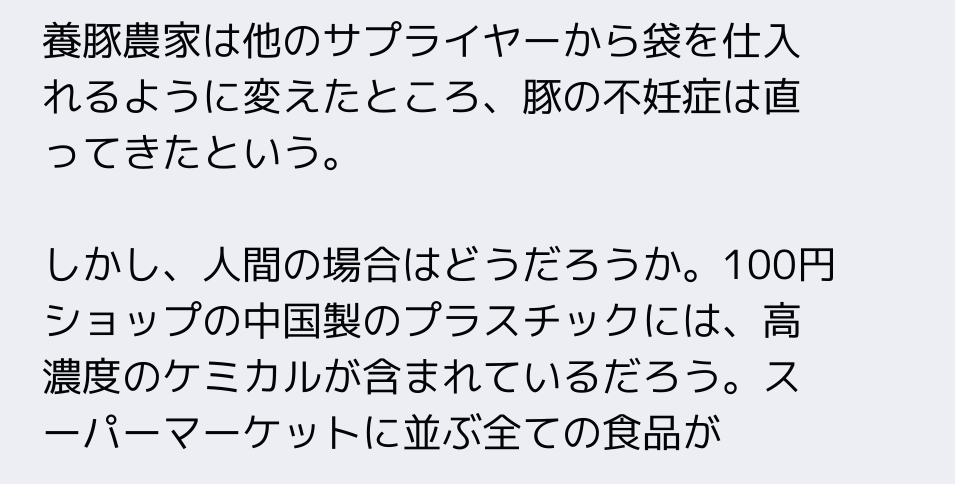養豚農家は他のサプライヤーから袋を仕入れるように変えたところ、豚の不妊症は直ってきたという。

しかし、人間の場合はどうだろうか。100円ショップの中国製のプラスチックには、高濃度のケミカルが含まれているだろう。スーパーマーケットに並ぶ全ての食品が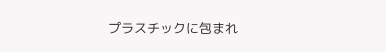プラスチックに包まれ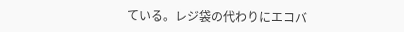ている。レジ袋の代わりにエコバ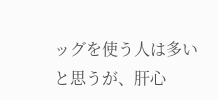ッグを使う人は多いと思うが、肝心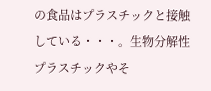の食品はプラスチックと接触している・・・。生物分解性プラスチックやそ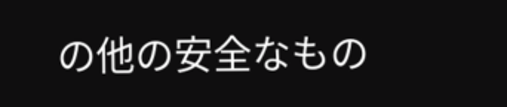の他の安全なもの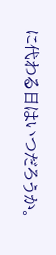に代わる日はいつだろうか。